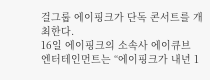걸그룹 에이핑크가 단독 콘서트를 개최한다.
16일 에이핑크의 소속사 에이큐브 엔터테인먼트는 “에이핑크가 내년 1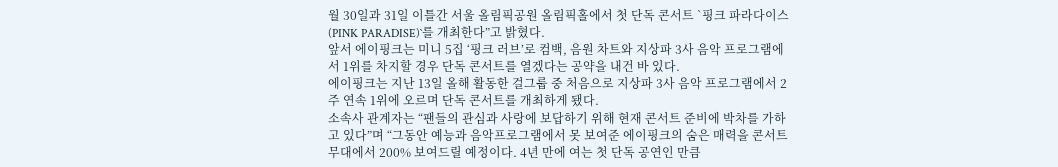월 30일과 31일 이틀간 서울 올림픽공원 올림픽홀에서 첫 단독 콘서트 `핑크 파라다이스(PINK PARADISE)`를 개최한다”고 밝혔다.
앞서 에이핑크는 미니 5집 ‘핑크 러브’로 컴백, 음원 차트와 지상파 3사 음악 프로그램에서 1위를 차지할 경우 단독 콘서트를 열겠다는 공약을 내건 바 있다.
에이핑크는 지난 13일 올해 활동한 걸그룹 중 처음으로 지상파 3사 음악 프로그램에서 2주 연속 1위에 오르며 단독 콘서트를 개최하게 됐다.
소속사 관계자는 “팬들의 관심과 사랑에 보답하기 위해 현재 콘서트 준비에 박차를 가하고 있다”며 “그동안 예능과 음악프로그램에서 못 보여준 에이핑크의 숨은 매력을 콘서트 무대에서 200% 보여드릴 예정이다. 4년 만에 여는 첫 단독 공연인 만큼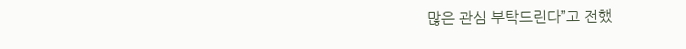많은 관심 부탁드린다”고 전했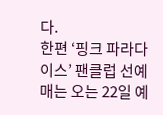다.
한편 ‘핑크 파라다이스’ 팬클럽 선예매는 오는 22일 예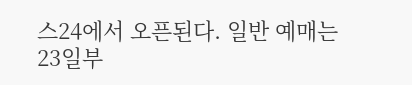스24에서 오픈된다. 일반 예매는 23일부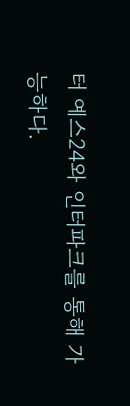터 예스24와 인터파크를 통해 가능하다.